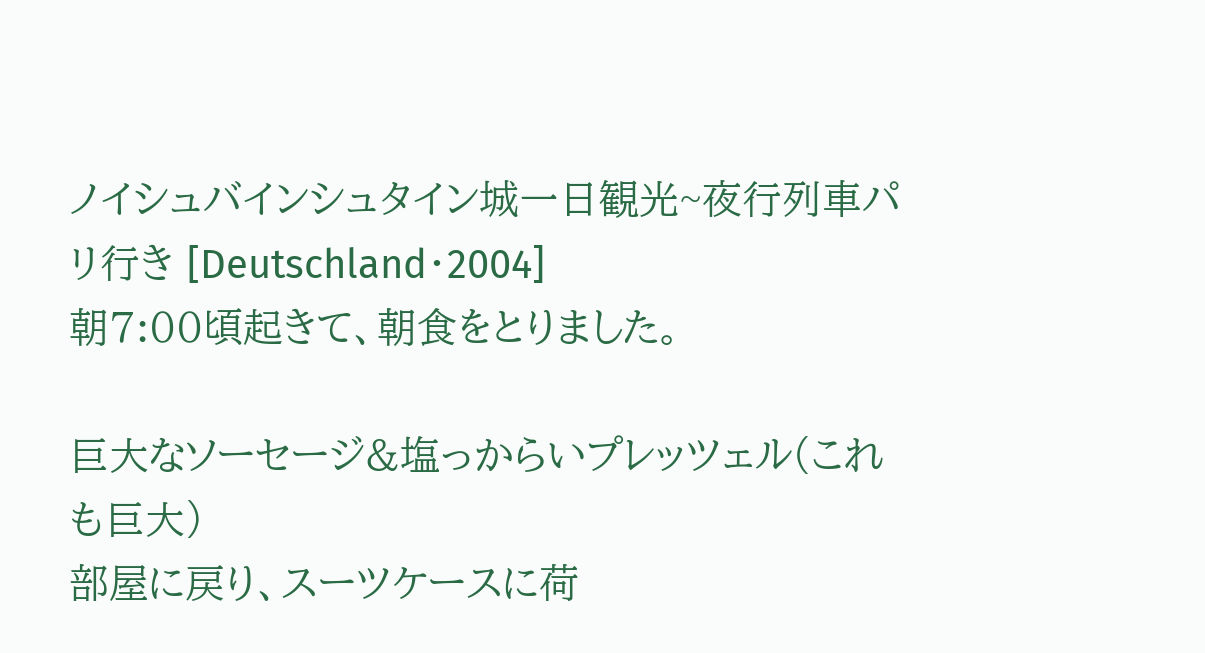ノイシュバインシュタイン城一日観光~夜行列車パリ行き [Deutschland・2004]
朝7:00頃起きて、朝食をとりました。

巨大なソーセージ&塩っからいプレッツェル(これも巨大)
部屋に戻り、スーツケースに荷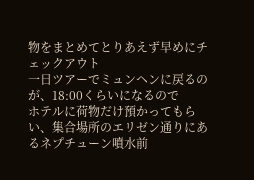物をまとめてとりあえず早めにチェックアウト
一日ツアーでミュンヘンに戻るのが、18:00くらいになるので
ホテルに荷物だけ預かってもらい、集合場所のエリゼン通りにあるネプチューン噴水前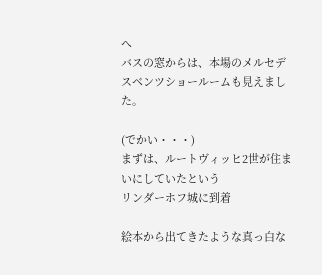へ
バスの窓からは、本場のメルセデスベンツショールームも見えました。

(でかい・・・)
まずは、ルートヴィッヒ2世が住まいにしていたという
リンダーホフ城に到着

絵本から出てきたような真っ白な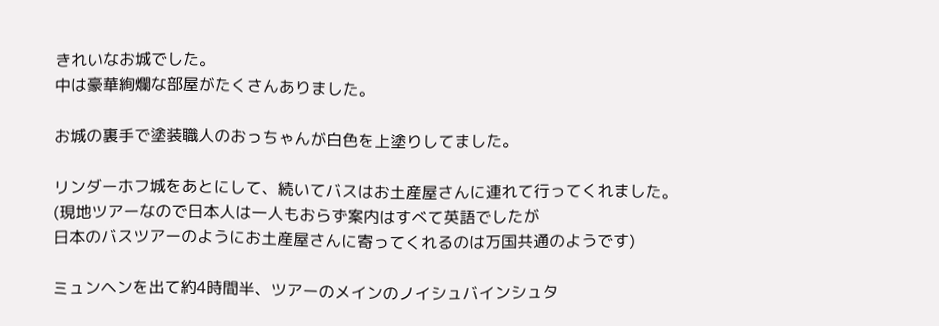きれいなお城でした。
中は豪華絢爛な部屋がたくさんありました。

お城の裏手で塗装職人のおっちゃんが白色を上塗りしてました。

リンダーホフ城をあとにして、続いてバスはお土産屋さんに連れて行ってくれました。
(現地ツアーなので日本人は一人もおらず案内はすべて英語でしたが
日本のバスツアーのようにお土産屋さんに寄ってくれるのは万国共通のようです)

ミュンヘンを出て約4時間半、ツアーのメインのノイシュバインシュタ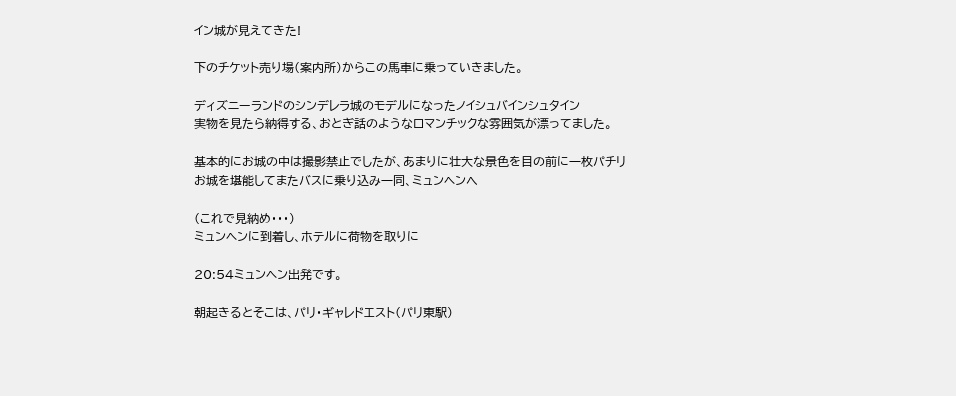イン城が見えてきた!

下のチケット売り場(案内所)からこの馬車に乗っていきました。

ディズニーランドのシンデレラ城のモデルになったノイシュバインシュタイン
実物を見たら納得する、おとぎ話のようなロマンチックな雰囲気が漂ってました。

基本的にお城の中は撮影禁止でしたが、あまりに壮大な景色を目の前に一枚パチリ
お城を堪能してまたバスに乗り込み一同、ミュンヘンへ

(これで見納め・・・)
ミュンヘンに到着し、ホテルに荷物を取りに

20:54ミュンヘン出発です。

朝起きるとそこは、パリ・ギャレドエスト(パリ東駅)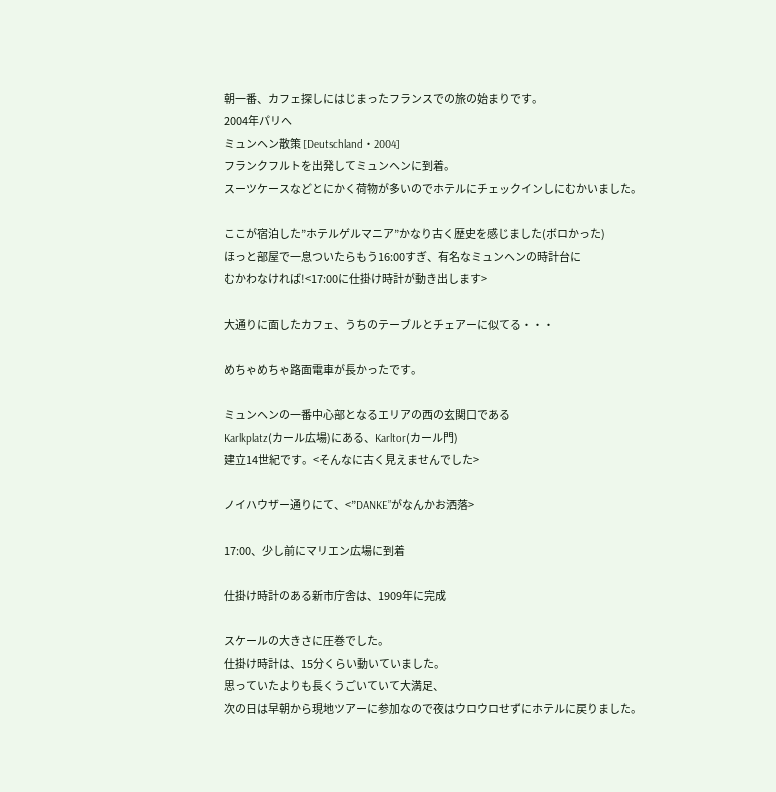朝一番、カフェ探しにはじまったフランスでの旅の始まりです。
2004年パリへ
ミュンヘン散策 [Deutschland・2004]
フランクフルトを出発してミュンヘンに到着。
スーツケースなどとにかく荷物が多いのでホテルにチェックインしにむかいました。

ここが宿泊した”ホテルゲルマニア”かなり古く歴史を感じました(ボロかった)
ほっと部屋で一息ついたらもう16:00すぎ、有名なミュンヘンの時計台に
むかわなければ!<17:00に仕掛け時計が動き出します>

大通りに面したカフェ、うちのテーブルとチェアーに似てる・・・

めちゃめちゃ路面電車が長かったです。

ミュンヘンの一番中心部となるエリアの西の玄関口である
Karlkplatz(カール広場)にある、Karltor(カール門)
建立14世紀です。<そんなに古く見えませんでした>

ノイハウザー通りにて、<”DANKE”がなんかお洒落>

17:00、少し前にマリエン広場に到着

仕掛け時計のある新市庁舎は、1909年に完成

スケールの大きさに圧巻でした。
仕掛け時計は、15分くらい動いていました。
思っていたよりも長くうごいていて大満足、
次の日は早朝から現地ツアーに参加なので夜はウロウロせずにホテルに戻りました。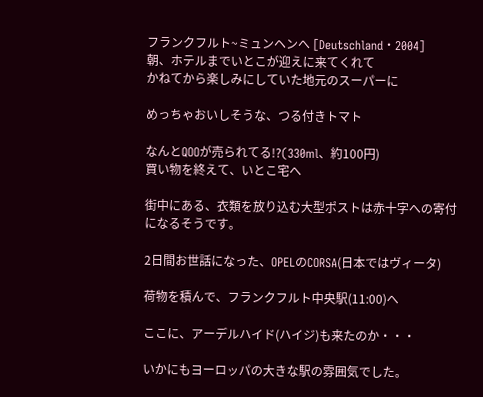フランクフルト~ミュンヘンへ [Deutschland・2004]
朝、ホテルまでいとこが迎えに来てくれて
かねてから楽しみにしていた地元のスーパーに

めっちゃおいしそうな、つる付きトマト

なんとQOOが売られてる!?(330ml、約100円)
買い物を終えて、いとこ宅へ

街中にある、衣類を放り込む大型ポストは赤十字への寄付になるそうです。

2日間お世話になった、OPELのCORSA(日本ではヴィータ)

荷物を積んで、フランクフルト中央駅(11:00)へ

ここに、アーデルハイド(ハイジ)も来たのか・・・

いかにもヨーロッパの大きな駅の雰囲気でした。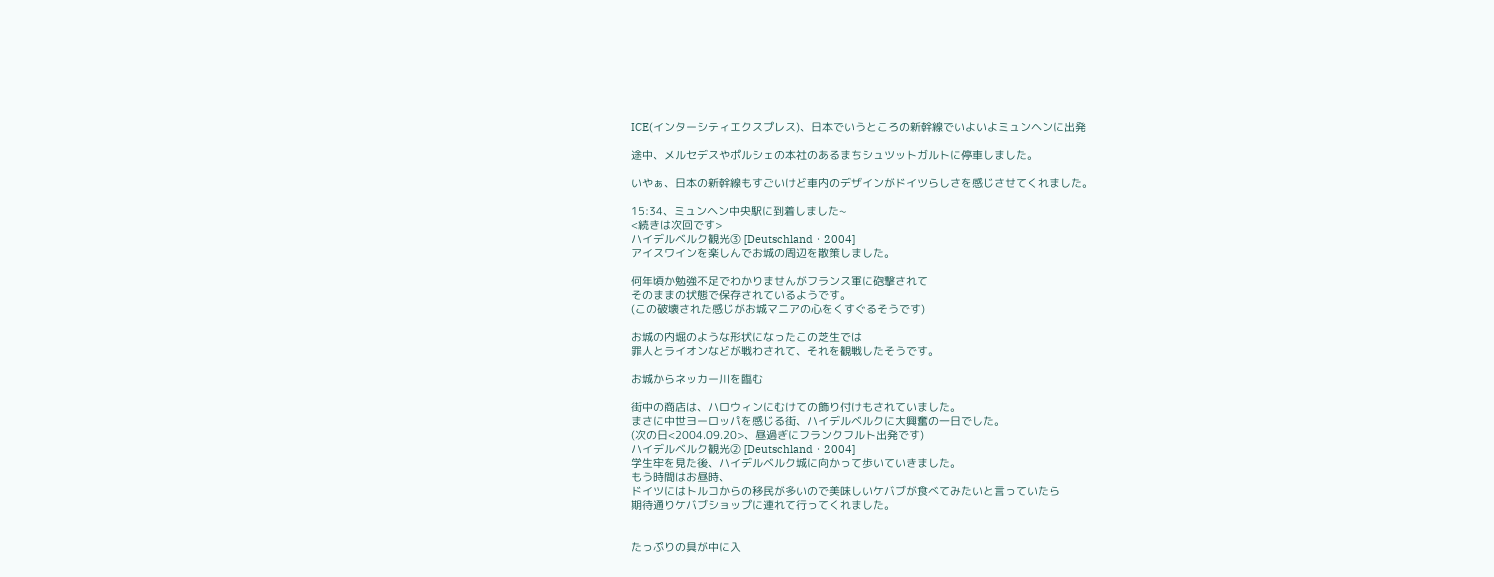ICE(インターシティエクスプレス)、日本でいうところの新幹線でいよいよミュンヘンに出発

途中、メルセデスやポルシェの本社のあるまちシュツットガルトに停車しました。

いやぁ、日本の新幹線もすごいけど車内のデザインがドイツらしさを感じさせてくれました。

15:34、ミュンヘン中央駅に到着しました~
<続きは次回です>
ハイデルベルク観光③ [Deutschland・2004]
アイスワインを楽しんでお城の周辺を散策しました。

何年頃か勉強不足でわかりませんがフランス軍に砲撃されて
そのままの状態で保存されているようです。
(この破壊された感じがお城マニアの心をくすぐるそうです)

お城の内堀のような形状になったこの芝生では
罪人とライオンなどが戦わされて、それを観戦したそうです。

お城からネッカー川を臨む

街中の商店は、ハロウィンにむけての飾り付けもされていました。
まさに中世ヨーロッパを感じる街、ハイデルベルクに大興奮の一日でした。
(次の日<2004.09.20>、昼過ぎにフランクフルト出発です)
ハイデルベルク観光② [Deutschland・2004]
学生牢を見た後、ハイデルベルク城に向かって歩いていきました。
もう時間はお昼時、
ドイツにはトルコからの移民が多いので美味しいケバブが食べてみたいと言っていたら
期待通りケバブショップに連れて行ってくれました。


たっぷりの具が中に入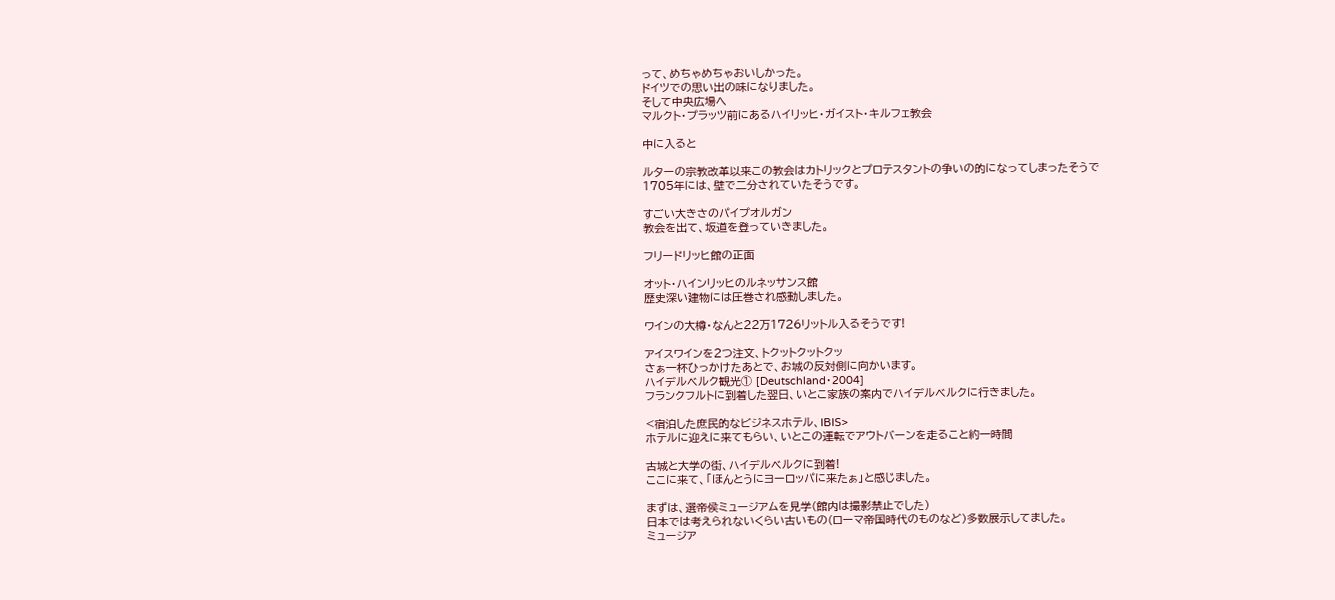って、めちゃめちゃおいしかった。
ドイツでの思い出の味になりました。
そして中央広場へ
マルクト・プラッツ前にあるハイリッヒ・ガイスト・キルフェ教会

中に入ると

ルターの宗教改革以来この教会はカトリックとプロテスタントの争いの的になってしまったそうで
1705年には、壁で二分されていたそうです。

すごい大きさのパイプオルガン
教会を出て、坂道を登っていきました。

フリードリッヒ館の正面

オット・ハインリッヒのルネッサンス館
歴史深い建物には圧巻され感動しました。

ワインの大樽・なんと22万1726リットル入るそうです!

アイスワインを2つ注文、トクットクットクッ
さぁ一杯ひっかけたあとで、お城の反対側に向かいます。
ハイデルベルク観光① [Deutschland・2004]
フランクフルトに到着した翌日、いとこ家族の案内でハイデルベルクに行きました。

<宿泊した庶民的なビジネスホテル、IBIS>
ホテルに迎えに来てもらい、いとこの運転でアウトバーンを走ること約一時間

古城と大学の街、ハイデルベルクに到着!
ここに来て、「ほんとうにヨーロッパに来たぁ」と感じました。

まずは、選帝侯ミュージアムを見学(館内は撮影禁止でした)
日本では考えられないくらい古いもの(ローマ帝国時代のものなど)多数展示してました。
ミュージア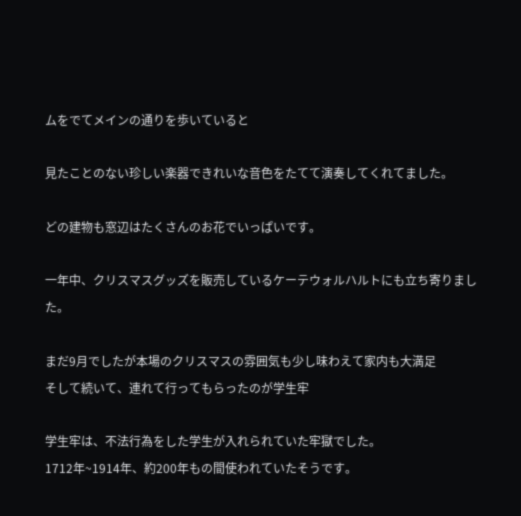ムをでてメインの通りを歩いていると

見たことのない珍しい楽器できれいな音色をたてて演奏してくれてました。

どの建物も窓辺はたくさんのお花でいっぱいです。

一年中、クリスマスグッズを販売しているケーテウォルハルトにも立ち寄りました。

まだ9月でしたが本場のクリスマスの雰囲気も少し味わえて家内も大満足
そして続いて、連れて行ってもらったのが学生牢

学生牢は、不法行為をした学生が入れられていた牢獄でした。
1712年~1914年、約200年もの間使われていたそうです。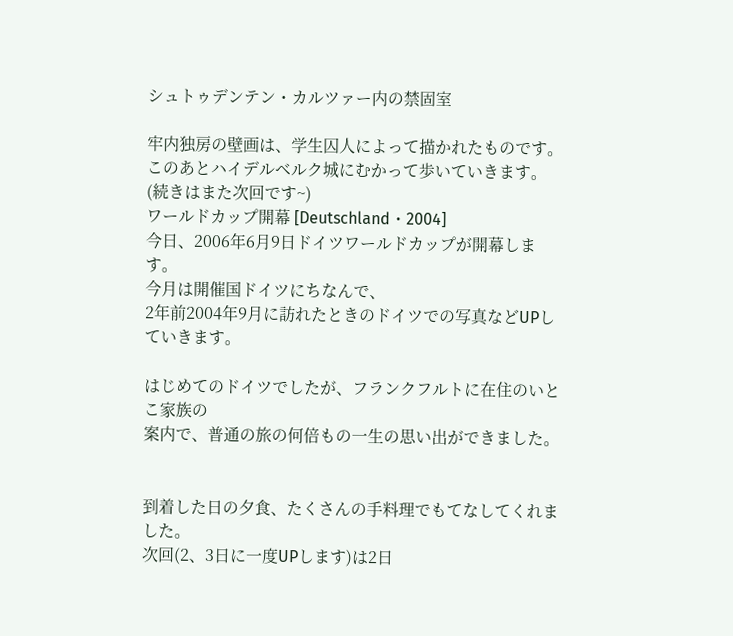シュトゥデンテン・カルツァー内の禁固室

牢内独房の壁画は、学生囚人によって描かれたものです。
このあとハイデルベルク城にむかって歩いていきます。
(続きはまた次回です~)
ワールドカップ開幕 [Deutschland・2004]
今日、2006年6月9日ドイツワールドカップが開幕します。
今月は開催国ドイツにちなんで、
2年前2004年9月に訪れたときのドイツでの写真などUPしていきます。

はじめてのドイツでしたが、フランクフルトに在住のいとこ家族の
案内で、普通の旅の何倍もの一生の思い出ができました。


到着した日の夕食、たくさんの手料理でもてなしてくれました。
次回(2、3日に一度UPします)は2日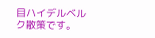目ハイデルベルク散策です。